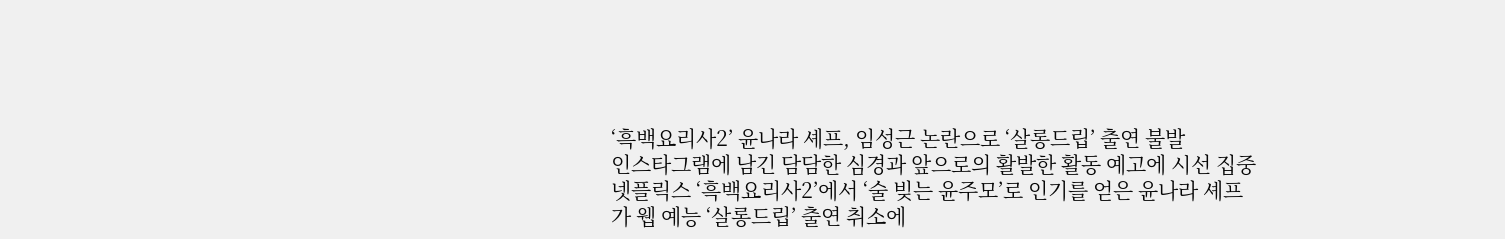‘흑백요리사2’ 윤나라 셰프, 임성근 논란으로 ‘살롱드립’ 출연 불발
인스타그램에 남긴 담담한 심경과 앞으로의 활발한 활동 예고에 시선 집중
넷플릭스 ‘흑백요리사2’에서 ‘술 빚는 윤주모’로 인기를 얻은 윤나라 셰프가 웹 예능 ‘살롱드립’ 출연 취소에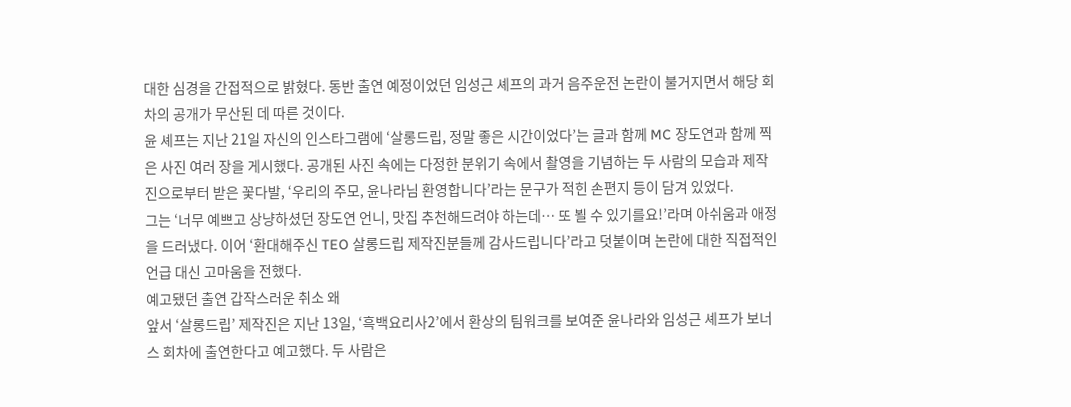대한 심경을 간접적으로 밝혔다. 동반 출연 예정이었던 임성근 셰프의 과거 음주운전 논란이 불거지면서 해당 회차의 공개가 무산된 데 따른 것이다.
윤 셰프는 지난 21일 자신의 인스타그램에 ‘살롱드립, 정말 좋은 시간이었다’는 글과 함께 MC 장도연과 함께 찍은 사진 여러 장을 게시했다. 공개된 사진 속에는 다정한 분위기 속에서 촬영을 기념하는 두 사람의 모습과 제작진으로부터 받은 꽃다발, ‘우리의 주모, 윤나라님 환영합니다’라는 문구가 적힌 손편지 등이 담겨 있었다.
그는 ‘너무 예쁘고 상냥하셨던 장도연 언니, 맛집 추천해드려야 하는데… 또 뵐 수 있기를요!’라며 아쉬움과 애정을 드러냈다. 이어 ‘환대해주신 TEO 살롱드립 제작진분들께 감사드립니다’라고 덧붙이며 논란에 대한 직접적인 언급 대신 고마움을 전했다.
예고됐던 출연 갑작스러운 취소 왜
앞서 ‘살롱드립’ 제작진은 지난 13일, ‘흑백요리사2’에서 환상의 팀워크를 보여준 윤나라와 임성근 셰프가 보너스 회차에 출연한다고 예고했다. 두 사람은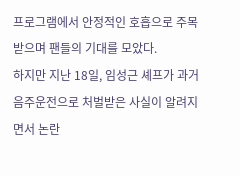프로그램에서 안정적인 호흡으로 주목받으며 팬들의 기대를 모았다.
하지만 지난 18일, 임성근 셰프가 과거 음주운전으로 처벌받은 사실이 알려지면서 논란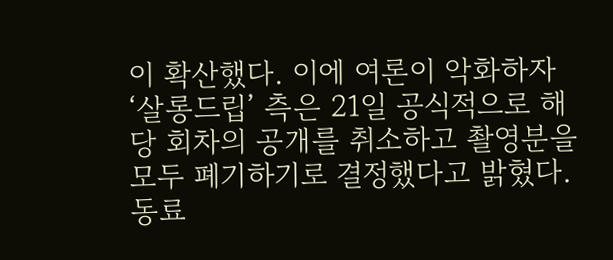이 확산했다. 이에 여론이 악화하자 ‘살롱드립’ 측은 21일 공식적으로 해당 회차의 공개를 취소하고 촬영분을 모두 폐기하기로 결정했다고 밝혔다. 동료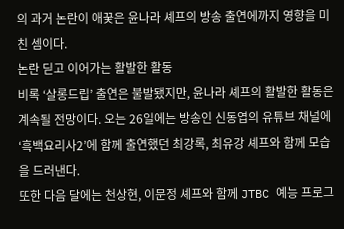의 과거 논란이 애꿎은 윤나라 셰프의 방송 출연에까지 영향을 미친 셈이다.
논란 딛고 이어가는 활발한 활동
비록 ‘살롱드립’ 출연은 불발됐지만, 윤나라 셰프의 활발한 활동은 계속될 전망이다. 오는 26일에는 방송인 신동엽의 유튜브 채널에 ‘흑백요리사2’에 함께 출연했던 최강록, 최유강 셰프와 함께 모습을 드러낸다.
또한 다음 달에는 천상현, 이문정 셰프와 함께 JTBC 예능 프로그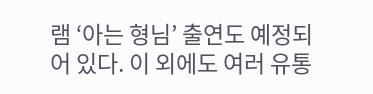램 ‘아는 형님’ 출연도 예정되어 있다. 이 외에도 여러 유통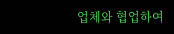업체와 협업하여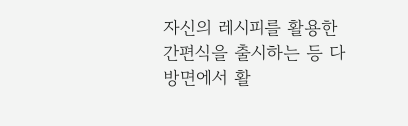자신의 레시피를 활용한 간편식을 출시하는 등 다방면에서 활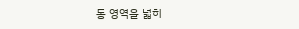동 영역을 넓히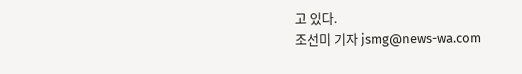고 있다.
조선미 기자 jsmg@news-wa.com